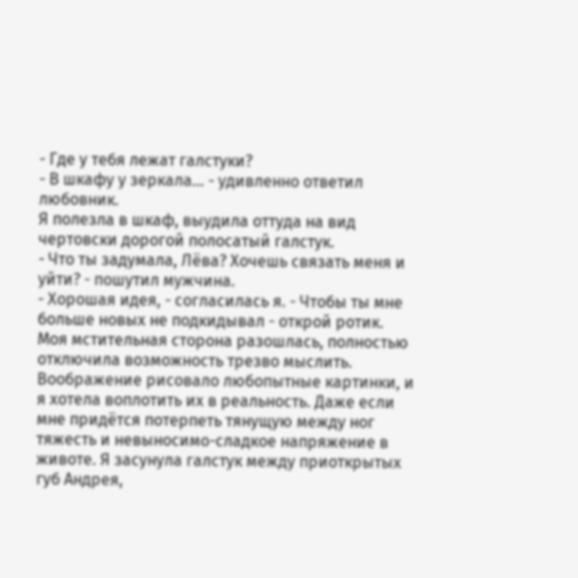- Где у тебя лежат галстуки?
- В шкафу у зеркала… - удивленно ответил любовник.
Я полезла в шкаф, выудила оттуда на вид чертовски дорогой полосатый галстук.
- Что ты задумала, Лёва? Хочешь связать меня и уйти? - пошутил мужчина.
- Хорошая идея, - согласилась я. - Чтобы ты мне больше новых не подкидывал - открой ротик.
Моя мстительная сторона разошлась, полностью отключила возможность трезво мыслить. Воображение рисовало любопытные картинки, и я хотела воплотить их в реальность. Даже если мне придётся потерпеть тянущую между ног тяжесть и невыносимо-сладкое напряжение в животе. Я засунула галстук между приоткрытых губ Андрея,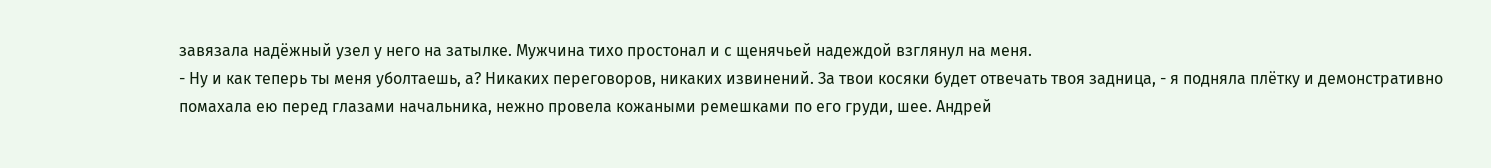завязала надёжный узел у него на затылке. Мужчина тихо простонал и с щенячьей надеждой взглянул на меня.
- Ну и как теперь ты меня уболтаешь, а? Никаких переговоров, никаких извинений. За твои косяки будет отвечать твоя задница, - я подняла плётку и демонстративно помахала ею перед глазами начальника, нежно провела кожаными ремешками по его груди, шее. Андрей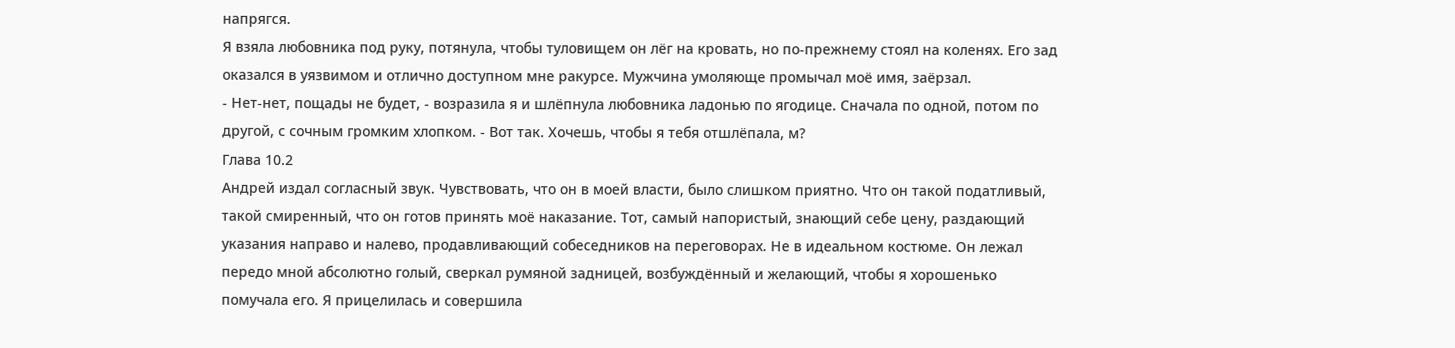напрягся.
Я взяла любовника под руку, потянула, чтобы туловищем он лёг на кровать, но по-прежнему стоял на коленях. Его зад оказался в уязвимом и отлично доступном мне ракурсе. Мужчина умоляюще промычал моё имя, заёрзал.
- Нет-нет, пощады не будет, - возразила я и шлёпнула любовника ладонью по ягодице. Сначала по одной, потом по другой, с сочным громким хлопком. - Вот так. Хочешь, чтобы я тебя отшлёпала, м?
Глава 10.2
Андрей издал согласный звук. Чувствовать, что он в моей власти, было слишком приятно. Что он такой податливый, такой смиренный, что он готов принять моё наказание. Тот, самый напористый, знающий себе цену, раздающий указания направо и налево, продавливающий собеседников на переговорах. Не в идеальном костюме. Он лежал передо мной абсолютно голый, сверкал румяной задницей, возбуждённый и желающий, чтобы я хорошенько помучала его. Я прицелилась и совершила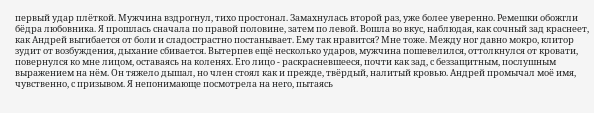первый удар плёткой. Мужчина вздрогнул, тихо простонал. Замахнулась второй раз, уже более уверенно. Ремешки обожгли бёдра любовника. Я прошлась сначала по правой половине, затем по левой. Вошла во вкус, наблюдая, как сочный зад краснеет, как Андрей выгибается от боли и сладострастно постанывает. Ему так нравится? Мне тоже. Между ног давно мокро, клитор зудит от возбуждения, дыхание сбивается. Вытерпев ещё несколько ударов, мужчина пошевелился, оттолкнулся от кровати, повернулся ко мне лицом, оставаясь на коленях. Его лицо - раскрасневшееся, почти как зад, с беззащитным, послушным выражением на нём. Он тяжело дышал, но член стоял как и прежде, твёрдый, налитый кровью. Андрей промычал моё имя, чувственно, с призывом. Я непонимающе посмотрела на него, пытаясь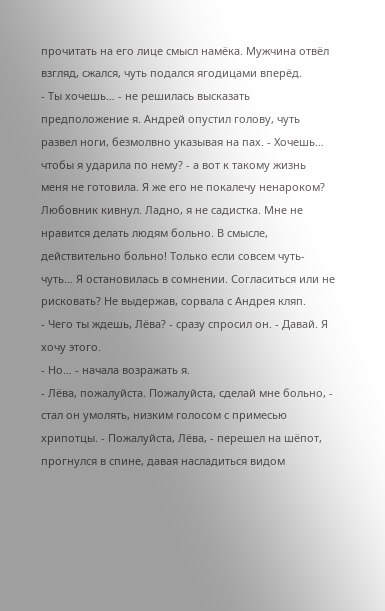прочитать на его лице смысл намёка. Мужчина отвёл взгляд, сжался, чуть подался ягодицами вперёд.
- Ты хочешь… - не решилась высказать предположение я. Андрей опустил голову, чуть развел ноги, безмолвно указывая на пах. - Хочешь… чтобы я ударила по нему? - а вот к такому жизнь меня не готовила. Я же его не покалечу ненароком?
Любовник кивнул. Ладно, я не садистка. Мне не нравится делать людям больно. В смысле, действительно больно! Только если совсем чуть-чуть… Я остановилась в сомнении. Согласиться или не рисковать? Не выдержав, сорвала с Андрея кляп.
- Чего ты ждешь, Лёва? - сразу спросил он. - Давай. Я хочу этого.
- Но… - начала возражать я.
- Лёва, пожалуйста. Пожалуйста, сделай мне больно, - стал он умолять, низким голосом с примесью хрипотцы. - Пожалуйста, Лёва, - перешел на шёпот, прогнулся в спине, давая насладиться видом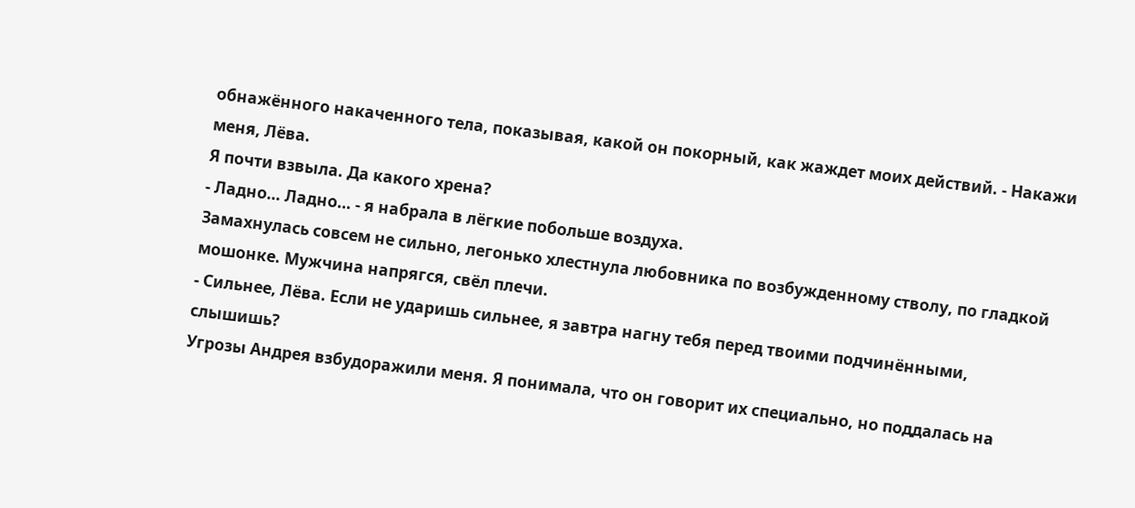обнажённого накаченного тела, показывая, какой он покорный, как жаждет моих действий. - Накажи меня, Лёва.
Я почти взвыла. Да какого хрена?
- Ладно… Ладно… - я набрала в лёгкие побольше воздуха.
Замахнулась совсем не сильно, легонько хлестнула любовника по возбужденному стволу, по гладкой мошонке. Мужчина напрягся, свёл плечи.
- Сильнее, Лёва. Если не ударишь сильнее, я завтра нагну тебя перед твоими подчинёнными, слышишь?
Угрозы Андрея взбудоражили меня. Я понимала, что он говорит их специально, но поддалась на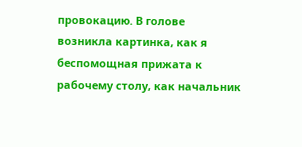провокацию. В голове возникла картинка, как я беспомощная прижата к рабочему столу, как начальник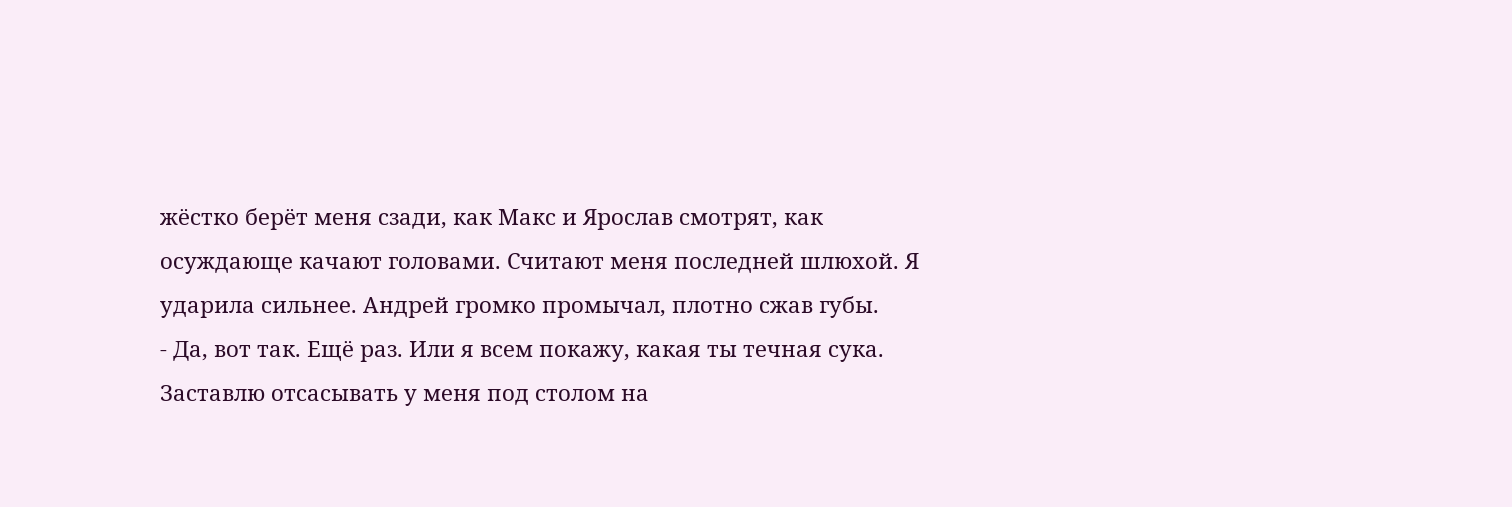жёстко берёт меня сзади, как Макс и Ярослав смотрят, как осуждающе качают головами. Считают меня последней шлюхой. Я ударила сильнее. Андрей громко промычал, плотно сжав губы.
- Да, вот так. Ещё раз. Или я всем покажу, какая ты течная сука. Заставлю отсасывать у меня под столом на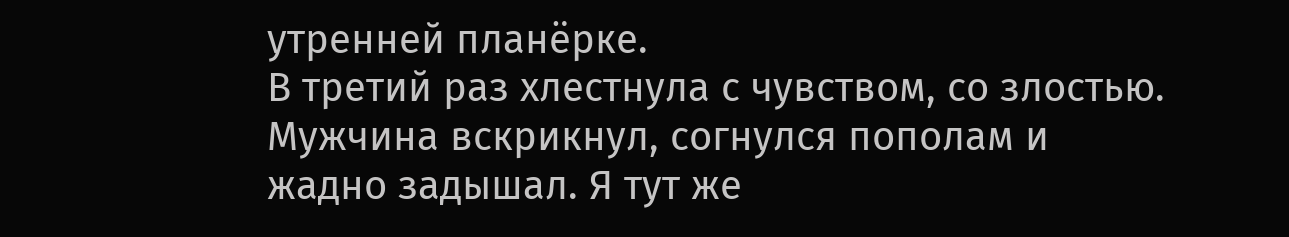утренней планёрке.
В третий раз хлестнула с чувством, со злостью. Мужчина вскрикнул, согнулся пополам и жадно задышал. Я тут же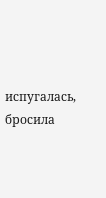испугалась, бросила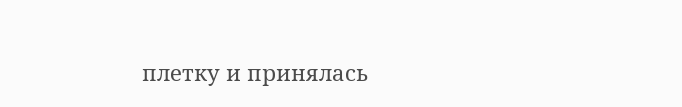плетку и принялась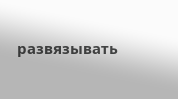развязывать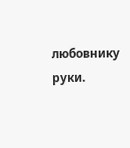любовнику руки.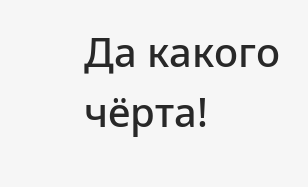Да какого чёрта!